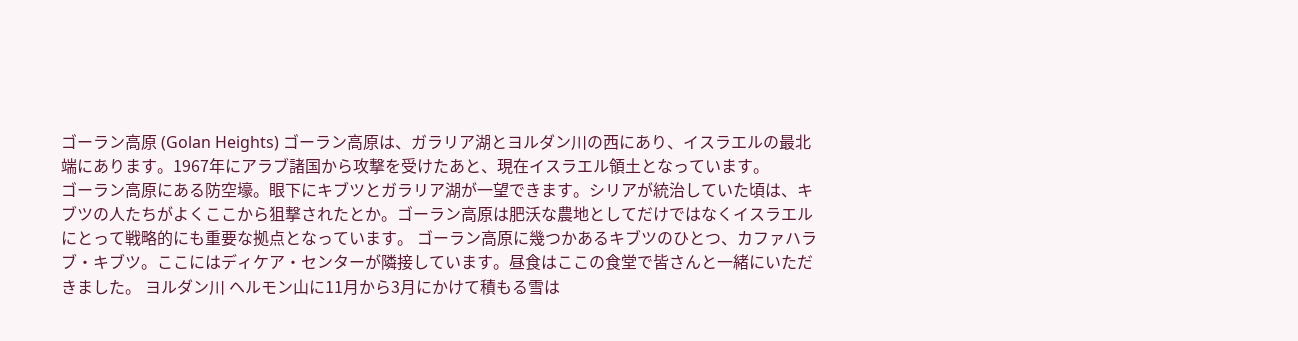ゴーラン高原 (Golan Heights) ゴーラン高原は、ガラリア湖とヨルダン川の西にあり、イスラエルの最北端にあります。1967年にアラブ諸国から攻撃を受けたあと、現在イスラエル領土となっています。
ゴーラン高原にある防空壕。眼下にキブツとガラリア湖が一望できます。シリアが統治していた頃は、キブツの人たちがよくここから狙撃されたとか。ゴーラン高原は肥沃な農地としてだけではなくイスラエルにとって戦略的にも重要な拠点となっています。 ゴーラン高原に幾つかあるキブツのひとつ、カファハラブ・キブツ。ここにはディケア・センターが隣接しています。昼食はここの食堂で皆さんと一緒にいただきました。 ヨルダン川 ヘルモン山に11月から3月にかけて積もる雪は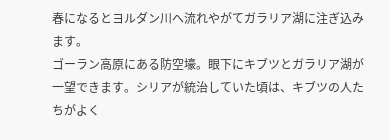春になるとヨルダン川へ流れやがてガラリア湖に注ぎ込みます。
ゴーラン高原にある防空壕。眼下にキブツとガラリア湖が一望できます。シリアが統治していた頃は、キブツの人たちがよく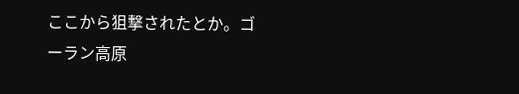ここから狙撃されたとか。ゴーラン高原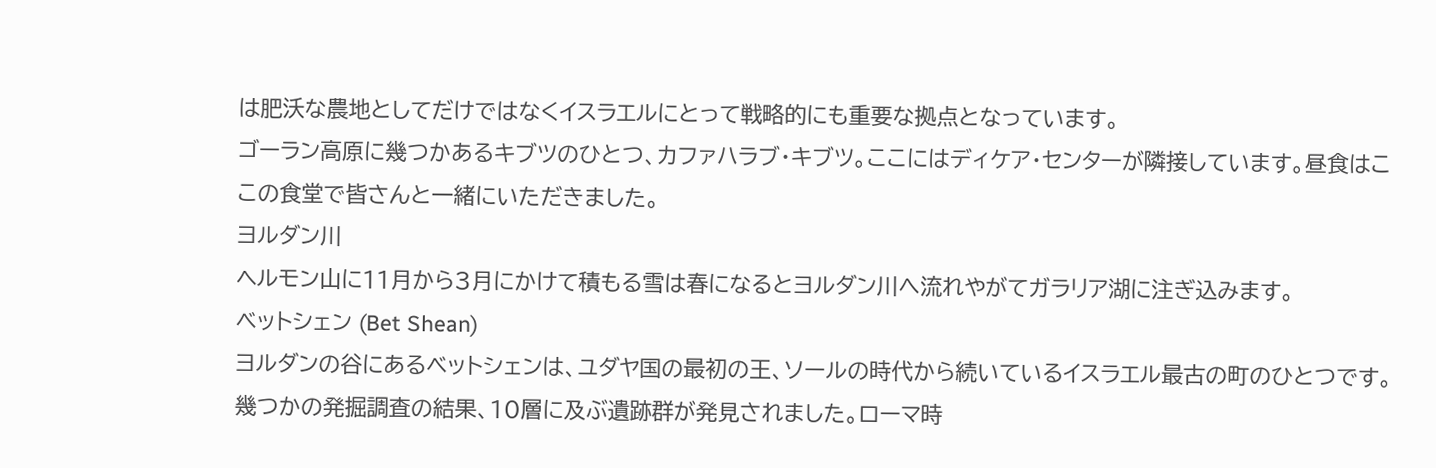は肥沃な農地としてだけではなくイスラエルにとって戦略的にも重要な拠点となっています。
ゴーラン高原に幾つかあるキブツのひとつ、カファハラブ・キブツ。ここにはディケア・センターが隣接しています。昼食はここの食堂で皆さんと一緒にいただきました。
ヨルダン川
ヘルモン山に11月から3月にかけて積もる雪は春になるとヨルダン川へ流れやがてガラリア湖に注ぎ込みます。
ベットシェン (Bet Shean)
ヨルダンの谷にあるベットシェンは、ユダヤ国の最初の王、ソールの時代から続いているイスラエル最古の町のひとつです。幾つかの発掘調査の結果、10層に及ぶ遺跡群が発見されました。ローマ時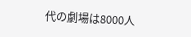代の劇場は8000人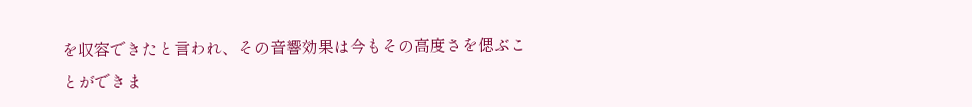を収容できたと言われ、その音響効果は今もその高度さを偲ぶことができま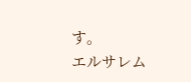す。
エルサレム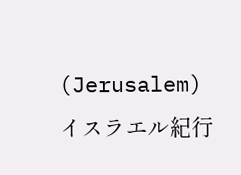(Jerusalem) イスラエル紀行